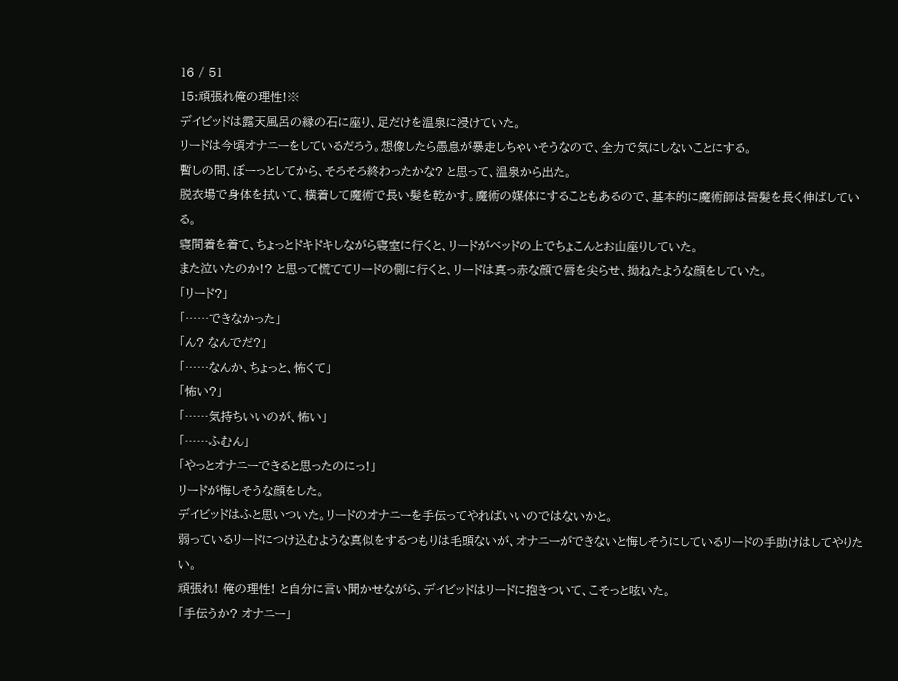16 / 51
15:頑張れ俺の理性!※
デイビッドは露天風呂の縁の石に座り、足だけを温泉に浸けていた。
リードは今頃オナニーをしているだろう。想像したら愚息が暴走しちゃいそうなので、全力で気にしないことにする。
暫しの間、ぼーっとしてから、そろそろ終わったかな? と思って、温泉から出た。
脱衣場で身体を拭いて、横着して魔術で長い髪を乾かす。魔術の媒体にすることもあるので、基本的に魔術師は皆髪を長く伸ばしている。
寝間着を着て、ちょっとドキドキしながら寝室に行くと、リードがベッドの上でちょこんとお山座りしていた。
また泣いたのか!? と思って慌ててリードの側に行くと、リードは真っ赤な顔で唇を尖らせ、拗ねたような顔をしていた。
「リード?」
「……できなかった」
「ん? なんでだ?」
「……なんか、ちょっと、怖くて」
「怖い?」
「……気持ちいいのが、怖い」
「……ふむん」
「やっとオナニーできると思ったのにっ!」
リードが悔しそうな顔をした。
デイビッドはふと思いついた。リードのオナニーを手伝ってやればいいのではないかと。
弱っているリードにつけ込むような真似をするつもりは毛頭ないが、オナニーができないと悔しそうにしているリードの手助けはしてやりたい。
頑張れ! 俺の理性! と自分に言い聞かせながら、デイビッドはリードに抱きついて、こそっと呟いた。
「手伝うか? オナニー」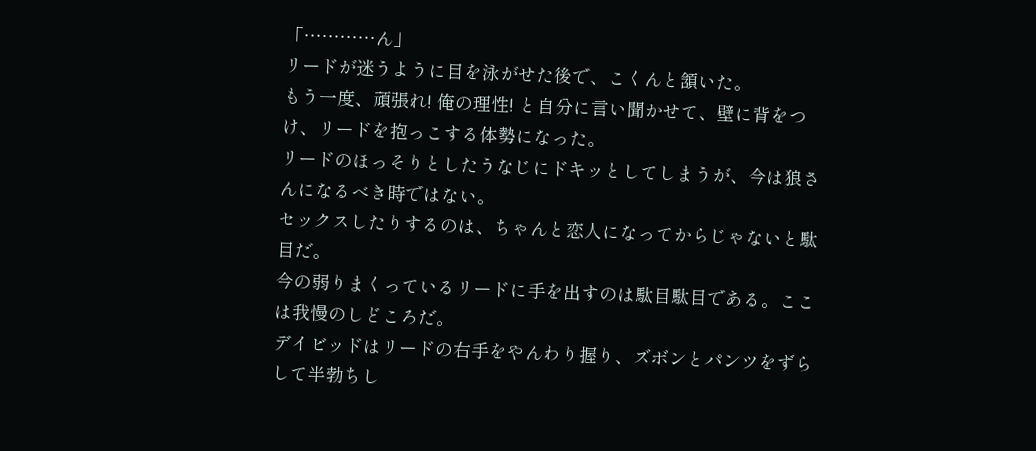「…………ん」
リードが迷うように目を泳がせた後で、こくんと頷いた。
もう一度、頑張れ! 俺の理性! と自分に言い聞かせて、壁に背をつけ、リードを抱っこする体勢になった。
リードのほっそりとしたうなじにドキッとしてしまうが、今は狼さんになるべき時ではない。
セックスしたりするのは、ちゃんと恋人になってからじゃないと駄目だ。
今の弱りまくっているリードに手を出すのは駄目駄目である。ここは我慢のしどころだ。
デイビッドはリードの右手をやんわり握り、ズボンとパンツをずらして半勃ちし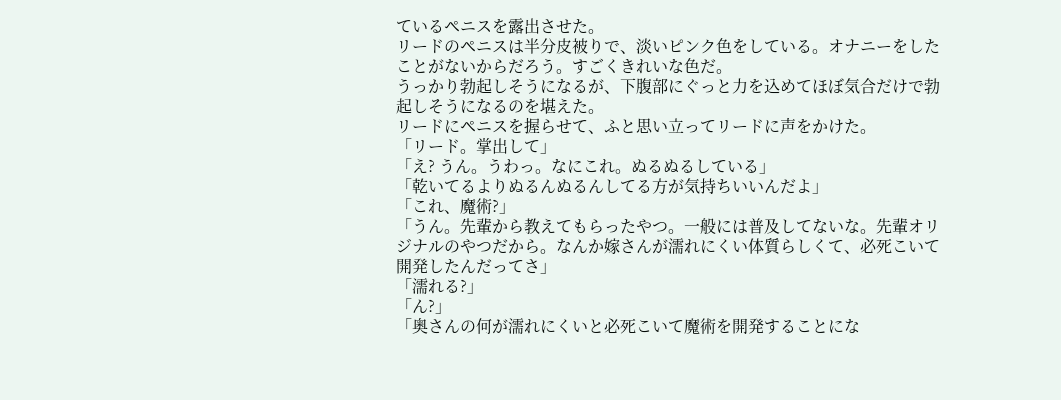ているペニスを露出させた。
リードのペニスは半分皮被りで、淡いピンク色をしている。オナニーをしたことがないからだろう。すごくきれいな色だ。
うっかり勃起しそうになるが、下腹部にぐっと力を込めてほぼ気合だけで勃起しそうになるのを堪えた。
リードにペニスを握らせて、ふと思い立ってリードに声をかけた。
「リード。掌出して」
「え? うん。うわっ。なにこれ。ぬるぬるしている」
「乾いてるよりぬるんぬるんしてる方が気持ちいいんだよ」
「これ、魔術?」
「うん。先輩から教えてもらったやつ。一般には普及してないな。先輩オリジナルのやつだから。なんか嫁さんが濡れにくい体質らしくて、必死こいて開発したんだってさ」
「濡れる?」
「ん?」
「奥さんの何が濡れにくいと必死こいて魔術を開発することにな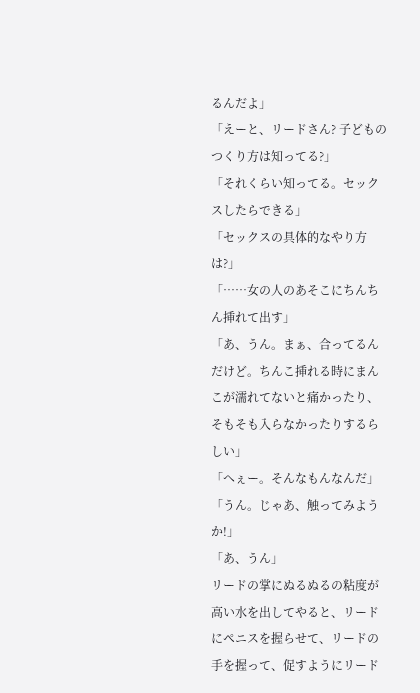るんだよ」
「えーと、リードさん? 子どものつくり方は知ってる?」
「それくらい知ってる。セックスしたらできる」
「セックスの具体的なやり方は?」
「……女の人のあそこにちんちん挿れて出す」
「あ、うん。まぁ、合ってるんだけど。ちんこ挿れる時にまんこが濡れてないと痛かったり、そもそも入らなかったりするらしい」
「へぇー。そんなもんなんだ」
「うん。じゃあ、触ってみようか!」
「あ、うん」
リードの掌にぬるぬるの粘度が高い水を出してやると、リードにペニスを握らせて、リードの手を握って、促すようにリード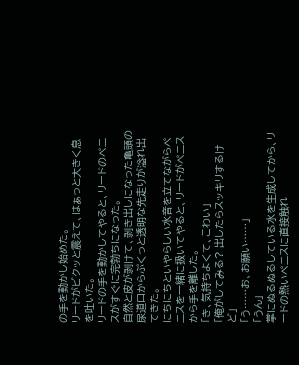の手を動かし始めた。
リードがビクッと震えて、はぁっと大きく息を吐いた。
リードの手を動かしてやると、リードのペニスがすぐに完勃ちになった。
自然と皮が剥けて、剥き出しになった亀頭の尿道口からぷくっと透明な先走りが溢れ出てきた。
にちにちといやらしい水音を立てながらペニスを一緒に扱いてやると、リードがペニスから手を離した。
「き、気持ちよくて、こわい」
「俺がしてみる? 出したらスッキリするけど」
「う……お、お願い……」
「うん」
掌にぬるぬるしている水を生成してから、リードの熱いペニスに直接触れ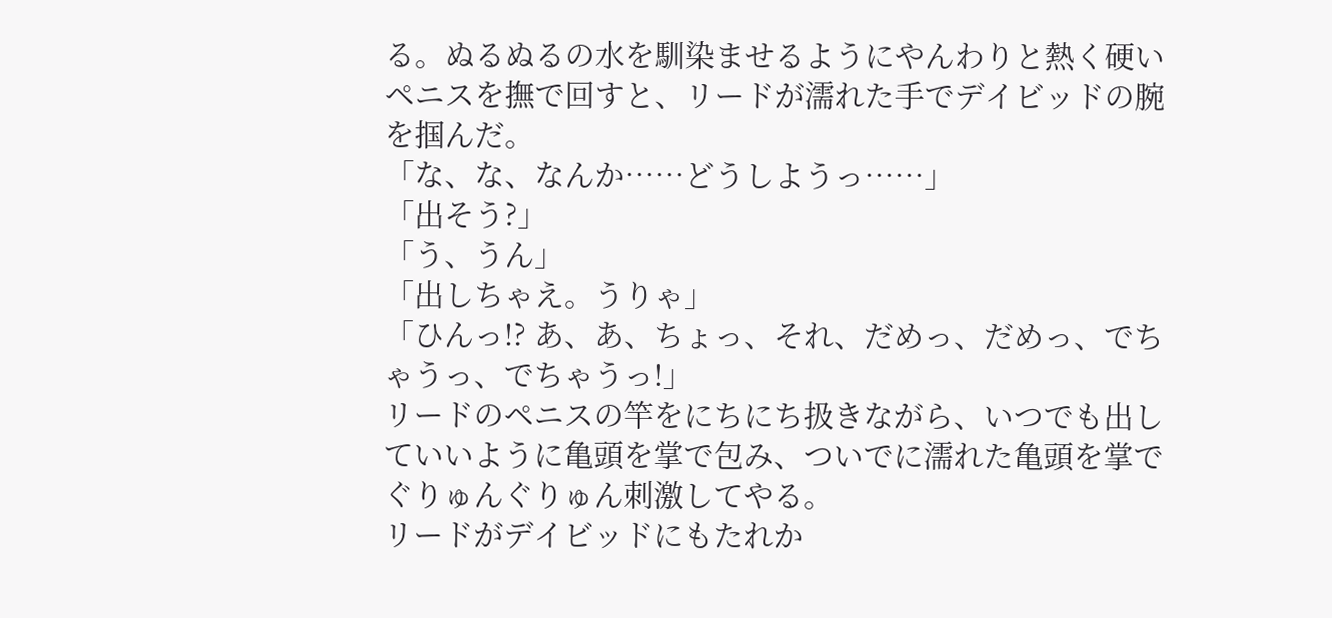る。ぬるぬるの水を馴染ませるようにやんわりと熱く硬いペニスを撫で回すと、リードが濡れた手でデイビッドの腕を掴んだ。
「な、な、なんか……どうしようっ……」
「出そう?」
「う、うん」
「出しちゃえ。うりゃ」
「ひんっ!? あ、あ、ちょっ、それ、だめっ、だめっ、でちゃうっ、でちゃうっ!」
リードのペニスの竿をにちにち扱きながら、いつでも出していいように亀頭を掌で包み、ついでに濡れた亀頭を掌でぐりゅんぐりゅん刺激してやる。
リードがデイビッドにもたれか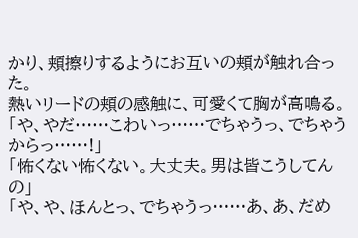かり、頬擦りするようにお互いの頬が触れ合った。
熱いリードの頬の感触に、可愛くて胸が高鳴る。
「や、やだ……こわいっ……でちゃうっ、でちゃうからっ……!」
「怖くない怖くない。大丈夫。男は皆こうしてんの」
「や、や、ほんとっ、でちゃうっ……あ、あ、だめ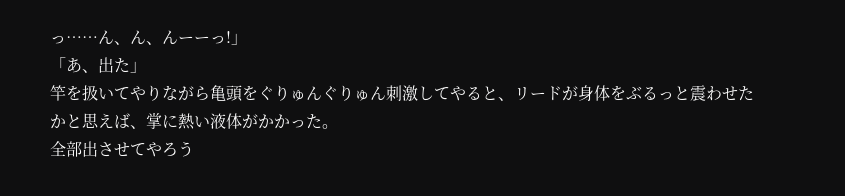っ……ん、ん、んーーっ!」
「あ、出た」
竿を扱いてやりながら亀頭をぐりゅんぐりゅん刺激してやると、リードが身体をぶるっと震わせたかと思えば、掌に熱い液体がかかった。
全部出させてやろう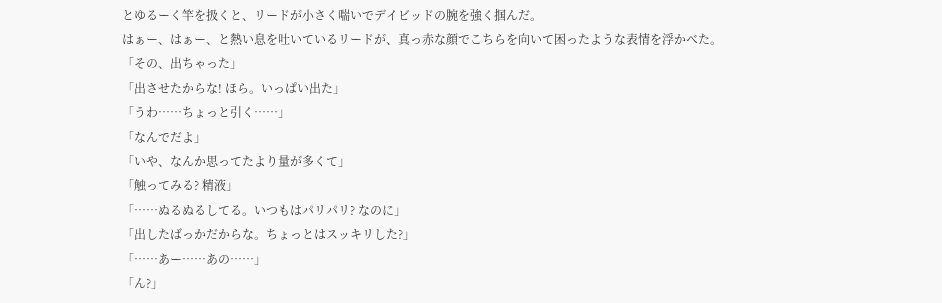とゆるーく竿を扱くと、リードが小さく喘いでデイビッドの腕を強く掴んだ。
はぁー、はぁー、と熱い息を吐いているリードが、真っ赤な顔でこちらを向いて困ったような表情を浮かべた。
「その、出ちゃった」
「出させたからな! ほら。いっぱい出た」
「うわ……ちょっと引く……」
「なんでだよ」
「いや、なんか思ってたより量が多くて」
「触ってみる? 精液」
「……ぬるぬるしてる。いつもはパリパリ? なのに」
「出したばっかだからな。ちょっとはスッキリした?」
「……あー……あの……」
「ん?」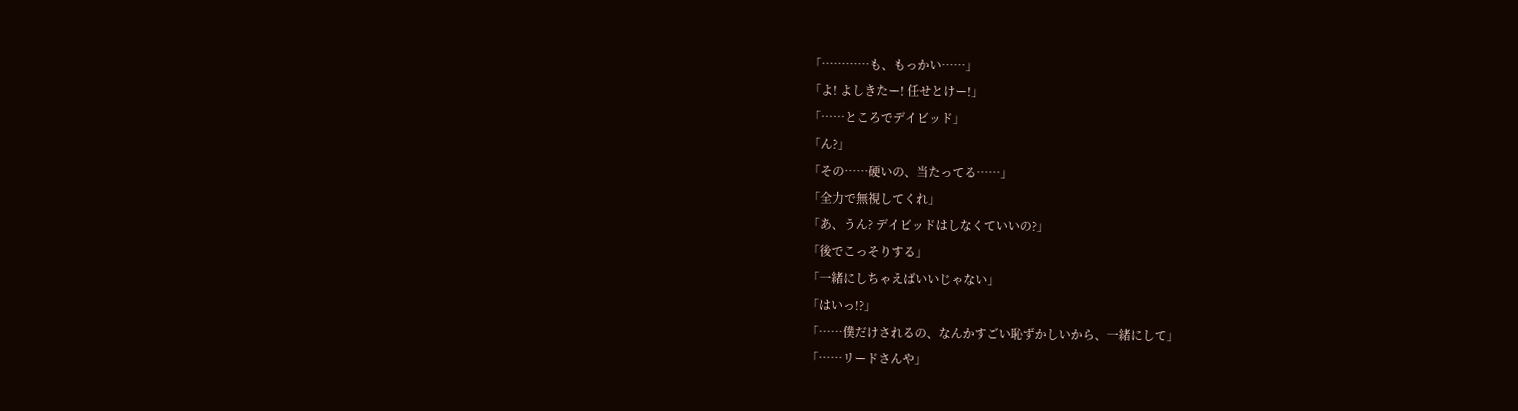「…………も、もっかい……」
「よ! よしきたー! 任せとけー!」
「……ところでデイビッド」
「ん?」
「その……硬いの、当たってる……」
「全力で無視してくれ」
「あ、うん? デイビッドはしなくていいの?」
「後でこっそりする」
「一緒にしちゃえばいいじゃない」
「はいっ!?」
「……僕だけされるの、なんかすごい恥ずかしいから、一緒にして」
「……リードさんや」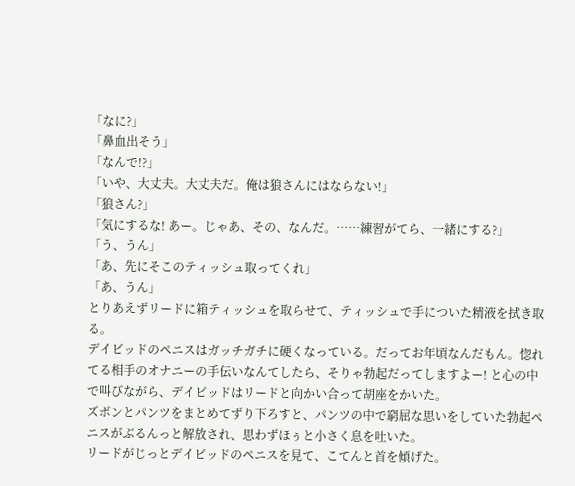「なに?」
「鼻血出そう」
「なんで!?」
「いや、大丈夫。大丈夫だ。俺は狼さんにはならない!」
「狼さん?」
「気にするな! あー。じゃあ、その、なんだ。……練習がてら、一緒にする?」
「う、うん」
「あ、先にそこのティッシュ取ってくれ」
「あ、うん」
とりあえずリードに箱ティッシュを取らせて、ティッシュで手についた精液を拭き取る。
デイビッドのペニスはガッチガチに硬くなっている。だってお年頃なんだもん。惚れてる相手のオナニーの手伝いなんてしたら、そりゃ勃起だってしますよー! と心の中で叫びながら、デイビッドはリードと向かい合って胡座をかいた。
ズボンとパンツをまとめてずり下ろすと、パンツの中で窮屈な思いをしていた勃起ペニスがぶるんっと解放され、思わずほぅと小さく息を吐いた。
リードがじっとデイビッドのペニスを見て、こてんと首を傾げた。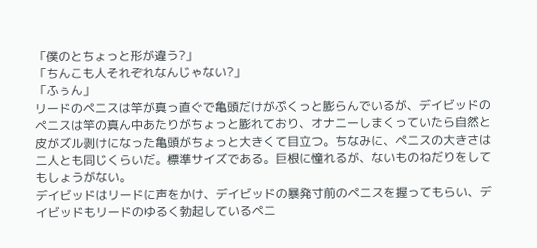「僕のとちょっと形が違う?」
「ちんこも人それぞれなんじゃない?」
「ふぅん」
リードのペニスは竿が真っ直ぐで亀頭だけがぷくっと膨らんでいるが、デイビッドのペニスは竿の真ん中あたりがちょっと膨れており、オナニーしまくっていたら自然と皮がズル剥けになった亀頭がちょっと大きくて目立つ。ちなみに、ペニスの大きさは二人とも同じくらいだ。標準サイズである。巨根に憧れるが、ないものねだりをしてもしょうがない。
デイビッドはリードに声をかけ、デイビッドの暴発寸前のペニスを握ってもらい、デイビッドもリードのゆるく勃起しているペニ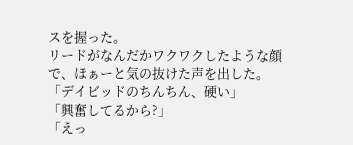スを握った。
リードがなんだかワクワクしたような顔で、ほぁーと気の抜けた声を出した。
「デイビッドのちんちん、硬い」
「興奮してるから?」
「えっ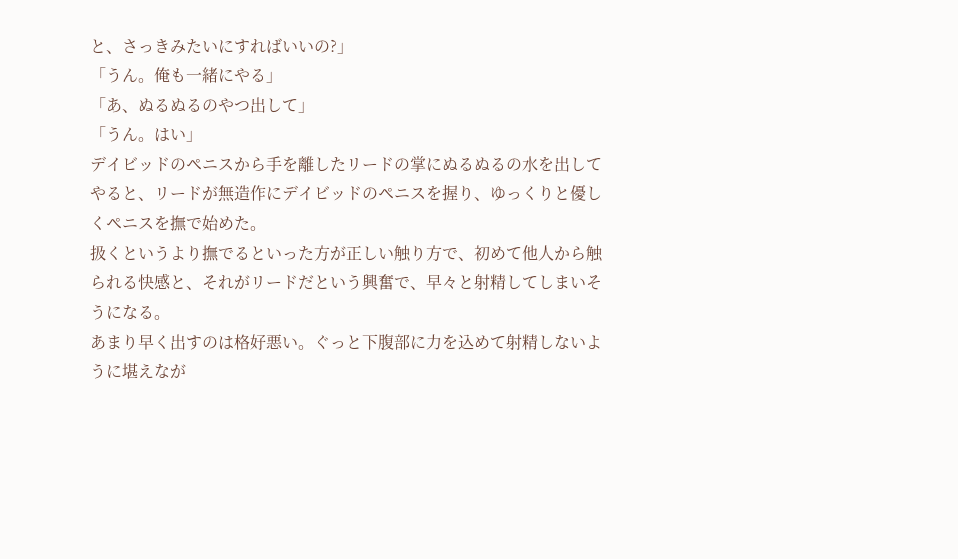と、さっきみたいにすればいいの?」
「うん。俺も一緒にやる」
「あ、ぬるぬるのやつ出して」
「うん。はい」
デイビッドのペニスから手を離したリードの掌にぬるぬるの水を出してやると、リードが無造作にデイビッドのペニスを握り、ゆっくりと優しくペニスを撫で始めた。
扱くというより撫でるといった方が正しい触り方で、初めて他人から触られる快感と、それがリードだという興奮で、早々と射精してしまいそうになる。
あまり早く出すのは格好悪い。ぐっと下腹部に力を込めて射精しないように堪えなが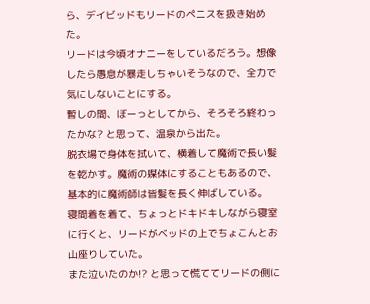ら、デイビッドもリードのペニスを扱き始めた。
リードは今頃オナニーをしているだろう。想像したら愚息が暴走しちゃいそうなので、全力で気にしないことにする。
暫しの間、ぼーっとしてから、そろそろ終わったかな? と思って、温泉から出た。
脱衣場で身体を拭いて、横着して魔術で長い髪を乾かす。魔術の媒体にすることもあるので、基本的に魔術師は皆髪を長く伸ばしている。
寝間着を着て、ちょっとドキドキしながら寝室に行くと、リードがベッドの上でちょこんとお山座りしていた。
また泣いたのか!? と思って慌ててリードの側に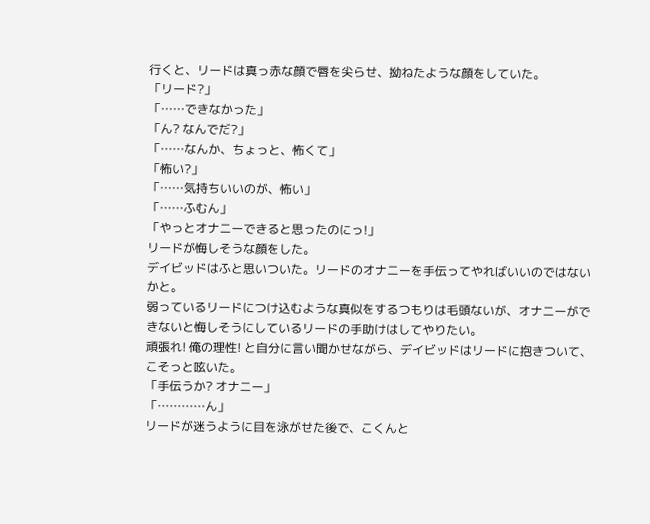行くと、リードは真っ赤な顔で唇を尖らせ、拗ねたような顔をしていた。
「リード?」
「……できなかった」
「ん? なんでだ?」
「……なんか、ちょっと、怖くて」
「怖い?」
「……気持ちいいのが、怖い」
「……ふむん」
「やっとオナニーできると思ったのにっ!」
リードが悔しそうな顔をした。
デイビッドはふと思いついた。リードのオナニーを手伝ってやればいいのではないかと。
弱っているリードにつけ込むような真似をするつもりは毛頭ないが、オナニーができないと悔しそうにしているリードの手助けはしてやりたい。
頑張れ! 俺の理性! と自分に言い聞かせながら、デイビッドはリードに抱きついて、こそっと呟いた。
「手伝うか? オナニー」
「…………ん」
リードが迷うように目を泳がせた後で、こくんと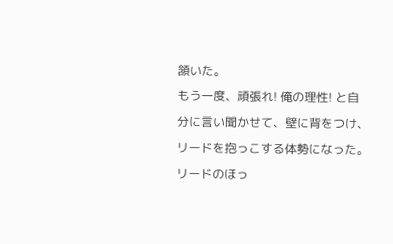頷いた。
もう一度、頑張れ! 俺の理性! と自分に言い聞かせて、壁に背をつけ、リードを抱っこする体勢になった。
リードのほっ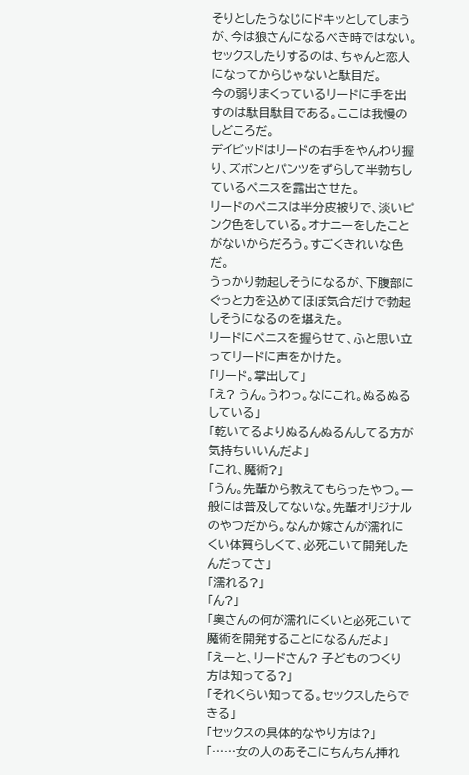そりとしたうなじにドキッとしてしまうが、今は狼さんになるべき時ではない。
セックスしたりするのは、ちゃんと恋人になってからじゃないと駄目だ。
今の弱りまくっているリードに手を出すのは駄目駄目である。ここは我慢のしどころだ。
デイビッドはリードの右手をやんわり握り、ズボンとパンツをずらして半勃ちしているペニスを露出させた。
リードのペニスは半分皮被りで、淡いピンク色をしている。オナニーをしたことがないからだろう。すごくきれいな色だ。
うっかり勃起しそうになるが、下腹部にぐっと力を込めてほぼ気合だけで勃起しそうになるのを堪えた。
リードにペニスを握らせて、ふと思い立ってリードに声をかけた。
「リード。掌出して」
「え? うん。うわっ。なにこれ。ぬるぬるしている」
「乾いてるよりぬるんぬるんしてる方が気持ちいいんだよ」
「これ、魔術?」
「うん。先輩から教えてもらったやつ。一般には普及してないな。先輩オリジナルのやつだから。なんか嫁さんが濡れにくい体質らしくて、必死こいて開発したんだってさ」
「濡れる?」
「ん?」
「奥さんの何が濡れにくいと必死こいて魔術を開発することになるんだよ」
「えーと、リードさん? 子どものつくり方は知ってる?」
「それくらい知ってる。セックスしたらできる」
「セックスの具体的なやり方は?」
「……女の人のあそこにちんちん挿れ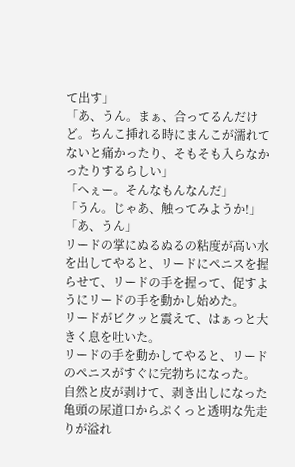て出す」
「あ、うん。まぁ、合ってるんだけど。ちんこ挿れる時にまんこが濡れてないと痛かったり、そもそも入らなかったりするらしい」
「へぇー。そんなもんなんだ」
「うん。じゃあ、触ってみようか!」
「あ、うん」
リードの掌にぬるぬるの粘度が高い水を出してやると、リードにペニスを握らせて、リードの手を握って、促すようにリードの手を動かし始めた。
リードがビクッと震えて、はぁっと大きく息を吐いた。
リードの手を動かしてやると、リードのペニスがすぐに完勃ちになった。
自然と皮が剥けて、剥き出しになった亀頭の尿道口からぷくっと透明な先走りが溢れ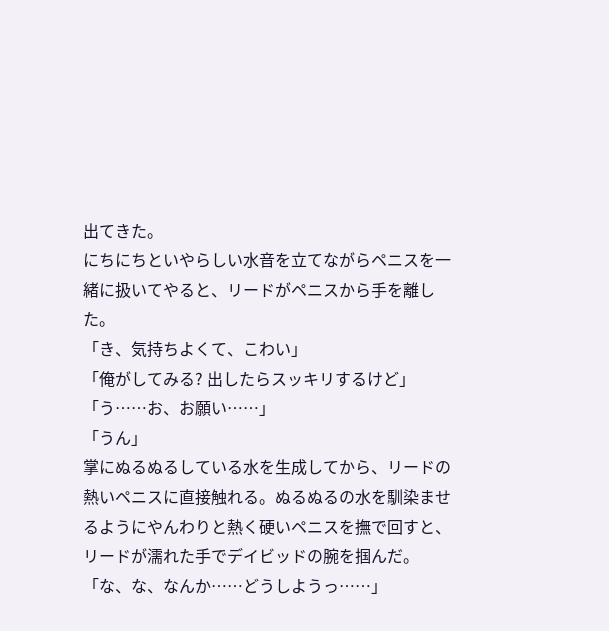出てきた。
にちにちといやらしい水音を立てながらペニスを一緒に扱いてやると、リードがペニスから手を離した。
「き、気持ちよくて、こわい」
「俺がしてみる? 出したらスッキリするけど」
「う……お、お願い……」
「うん」
掌にぬるぬるしている水を生成してから、リードの熱いペニスに直接触れる。ぬるぬるの水を馴染ませるようにやんわりと熱く硬いペニスを撫で回すと、リードが濡れた手でデイビッドの腕を掴んだ。
「な、な、なんか……どうしようっ……」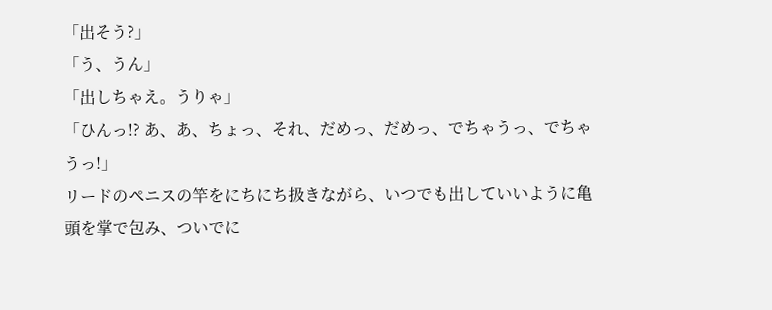「出そう?」
「う、うん」
「出しちゃえ。うりゃ」
「ひんっ!? あ、あ、ちょっ、それ、だめっ、だめっ、でちゃうっ、でちゃうっ!」
リードのペニスの竿をにちにち扱きながら、いつでも出していいように亀頭を掌で包み、ついでに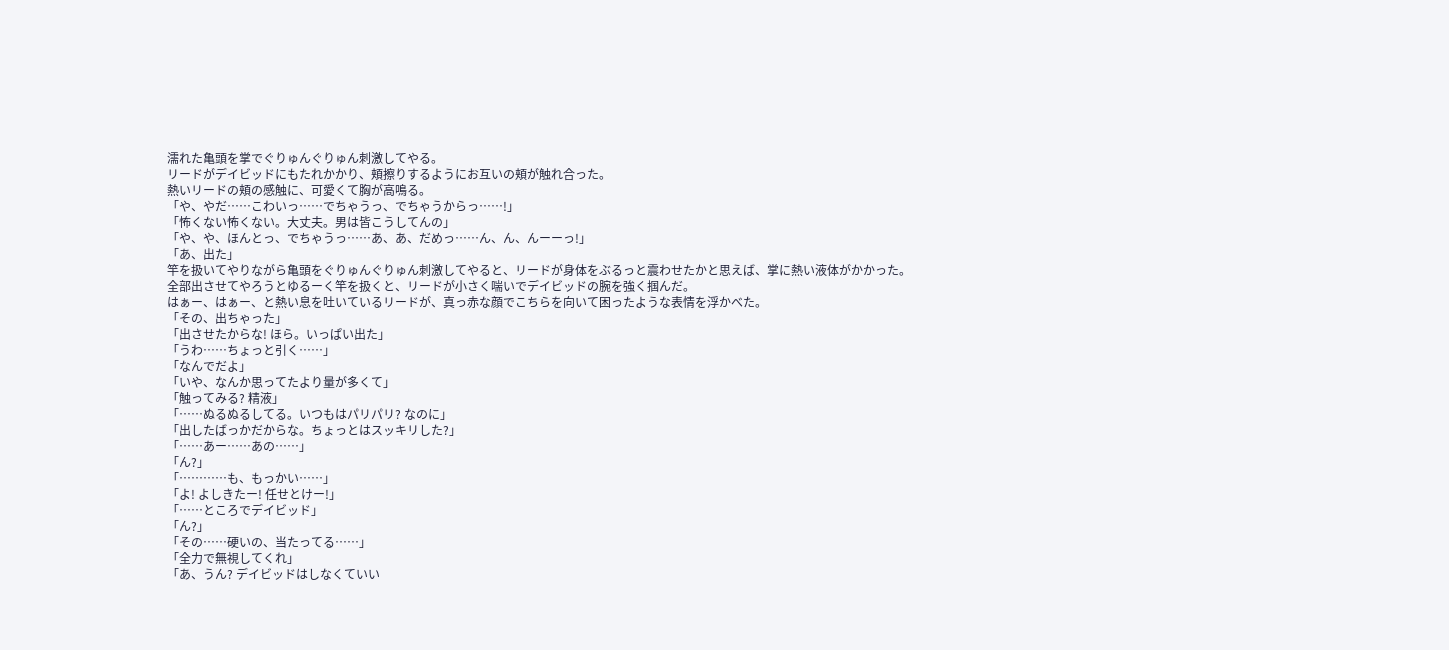濡れた亀頭を掌でぐりゅんぐりゅん刺激してやる。
リードがデイビッドにもたれかかり、頬擦りするようにお互いの頬が触れ合った。
熱いリードの頬の感触に、可愛くて胸が高鳴る。
「や、やだ……こわいっ……でちゃうっ、でちゃうからっ……!」
「怖くない怖くない。大丈夫。男は皆こうしてんの」
「や、や、ほんとっ、でちゃうっ……あ、あ、だめっ……ん、ん、んーーっ!」
「あ、出た」
竿を扱いてやりながら亀頭をぐりゅんぐりゅん刺激してやると、リードが身体をぶるっと震わせたかと思えば、掌に熱い液体がかかった。
全部出させてやろうとゆるーく竿を扱くと、リードが小さく喘いでデイビッドの腕を強く掴んだ。
はぁー、はぁー、と熱い息を吐いているリードが、真っ赤な顔でこちらを向いて困ったような表情を浮かべた。
「その、出ちゃった」
「出させたからな! ほら。いっぱい出た」
「うわ……ちょっと引く……」
「なんでだよ」
「いや、なんか思ってたより量が多くて」
「触ってみる? 精液」
「……ぬるぬるしてる。いつもはパリパリ? なのに」
「出したばっかだからな。ちょっとはスッキリした?」
「……あー……あの……」
「ん?」
「…………も、もっかい……」
「よ! よしきたー! 任せとけー!」
「……ところでデイビッド」
「ん?」
「その……硬いの、当たってる……」
「全力で無視してくれ」
「あ、うん? デイビッドはしなくていい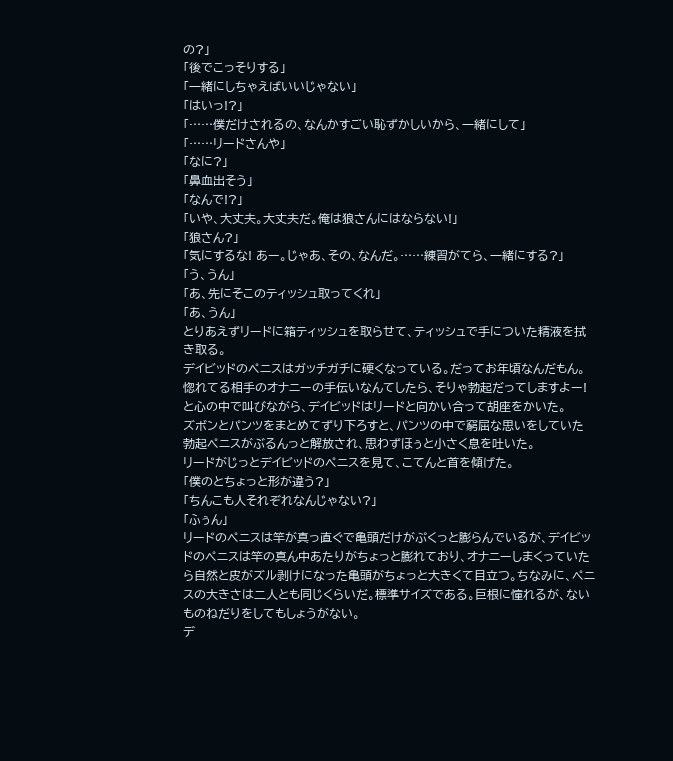の?」
「後でこっそりする」
「一緒にしちゃえばいいじゃない」
「はいっ!?」
「……僕だけされるの、なんかすごい恥ずかしいから、一緒にして」
「……リードさんや」
「なに?」
「鼻血出そう」
「なんで!?」
「いや、大丈夫。大丈夫だ。俺は狼さんにはならない!」
「狼さん?」
「気にするな! あー。じゃあ、その、なんだ。……練習がてら、一緒にする?」
「う、うん」
「あ、先にそこのティッシュ取ってくれ」
「あ、うん」
とりあえずリードに箱ティッシュを取らせて、ティッシュで手についた精液を拭き取る。
デイビッドのペニスはガッチガチに硬くなっている。だってお年頃なんだもん。惚れてる相手のオナニーの手伝いなんてしたら、そりゃ勃起だってしますよー! と心の中で叫びながら、デイビッドはリードと向かい合って胡座をかいた。
ズボンとパンツをまとめてずり下ろすと、パンツの中で窮屈な思いをしていた勃起ペニスがぶるんっと解放され、思わずほぅと小さく息を吐いた。
リードがじっとデイビッドのペニスを見て、こてんと首を傾げた。
「僕のとちょっと形が違う?」
「ちんこも人それぞれなんじゃない?」
「ふぅん」
リードのペニスは竿が真っ直ぐで亀頭だけがぷくっと膨らんでいるが、デイビッドのペニスは竿の真ん中あたりがちょっと膨れており、オナニーしまくっていたら自然と皮がズル剥けになった亀頭がちょっと大きくて目立つ。ちなみに、ペニスの大きさは二人とも同じくらいだ。標準サイズである。巨根に憧れるが、ないものねだりをしてもしょうがない。
デ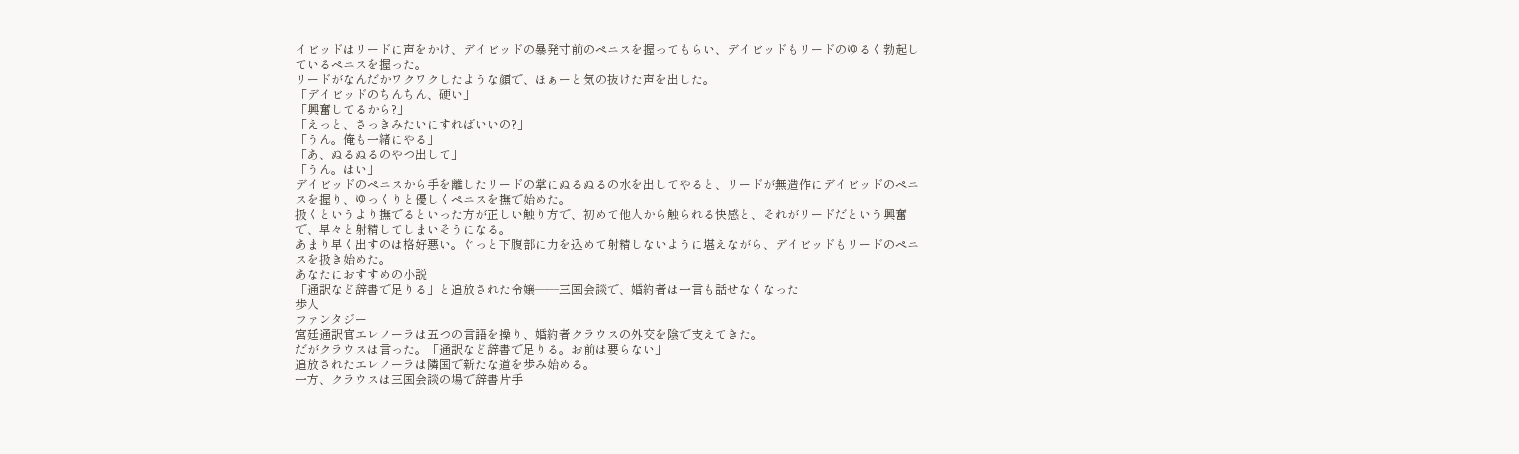イビッドはリードに声をかけ、デイビッドの暴発寸前のペニスを握ってもらい、デイビッドもリードのゆるく勃起しているペニスを握った。
リードがなんだかワクワクしたような顔で、ほぁーと気の抜けた声を出した。
「デイビッドのちんちん、硬い」
「興奮してるから?」
「えっと、さっきみたいにすればいいの?」
「うん。俺も一緒にやる」
「あ、ぬるぬるのやつ出して」
「うん。はい」
デイビッドのペニスから手を離したリードの掌にぬるぬるの水を出してやると、リードが無造作にデイビッドのペニスを握り、ゆっくりと優しくペニスを撫で始めた。
扱くというより撫でるといった方が正しい触り方で、初めて他人から触られる快感と、それがリードだという興奮で、早々と射精してしまいそうになる。
あまり早く出すのは格好悪い。ぐっと下腹部に力を込めて射精しないように堪えながら、デイビッドもリードのペニスを扱き始めた。
あなたにおすすめの小説
「通訳など辞書で足りる」と追放された令嬢——三国会談で、婚約者は一言も話せなくなった
歩人
ファンタジー
宮廷通訳官エレノーラは五つの言語を操り、婚約者クラウスの外交を陰で支えてきた。
だがクラウスは言った。「通訳など辞書で足りる。お前は要らない」
追放されたエレノーラは隣国で新たな道を歩み始める。
一方、クラウスは三国会談の場で辞書片手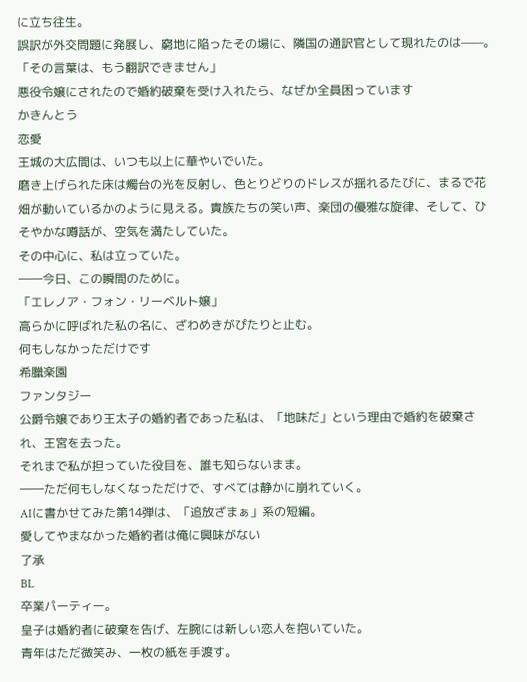に立ち往生。
誤訳が外交問題に発展し、窮地に陥ったその場に、隣国の通訳官として現れたのは——。
「その言葉は、もう翻訳できません」
悪役令嬢にされたので婚約破棄を受け入れたら、なぜか全員困っています
かきんとう
恋愛
王城の大広間は、いつも以上に華やいでいた。
磨き上げられた床は燭台の光を反射し、色とりどりのドレスが揺れるたびに、まるで花畑が動いているかのように見える。貴族たちの笑い声、楽団の優雅な旋律、そして、ひそやかな噂話が、空気を満たしていた。
その中心に、私は立っていた。
――今日、この瞬間のために。
「エレノア・フォン・リーベルト嬢」
高らかに呼ばれた私の名に、ざわめきがぴたりと止む。
何もしなかっただけです
希臘楽園
ファンタジー
公爵令嬢であり王太子の婚約者であった私は、「地味だ」という理由で婚約を破棄され、王宮を去った。
それまで私が担っていた役目を、誰も知らないまま。
――ただ何もしなくなっただけで、すべては静かに崩れていく。
AIに書かせてみた第14弾は、「追放ざまぁ」系の短編。
愛してやまなかった婚約者は俺に興味がない
了承
BL
卒業パーティー。
皇子は婚約者に破棄を告げ、左腕には新しい恋人を抱いていた。
青年はただ微笑み、一枚の紙を手渡す。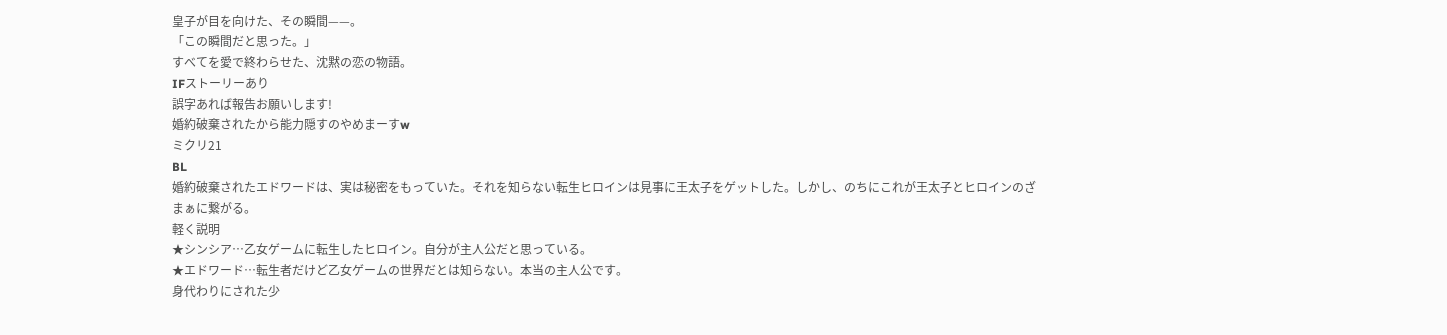皇子が目を向けた、その瞬間——。
「この瞬間だと思った。」
すべてを愛で終わらせた、沈黙の恋の物語。
IFストーリーあり
誤字あれば報告お願いします!
婚約破棄されたから能力隠すのやめまーすw
ミクリ21
BL
婚約破棄されたエドワードは、実は秘密をもっていた。それを知らない転生ヒロインは見事に王太子をゲットした。しかし、のちにこれが王太子とヒロインのざまぁに繋がる。
軽く説明
★シンシア…乙女ゲームに転生したヒロイン。自分が主人公だと思っている。
★エドワード…転生者だけど乙女ゲームの世界だとは知らない。本当の主人公です。
身代わりにされた少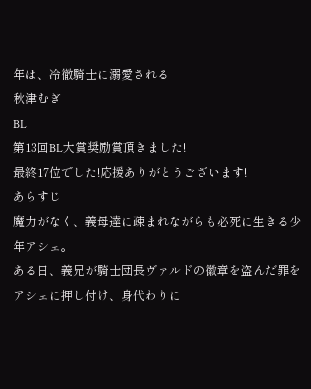年は、冷徹騎士に溺愛される
秋津むぎ
BL
第13回BL大賞奨励賞頂きました!
最終17位でした!応援ありがとうございます!
あらすじ
魔力がなく、義母達に疎まれながらも必死に生きる少年アシェ。
ある日、義兄が騎士団長ヴァルドの徽章を盗んだ罪をアシェに押し付け、身代わりに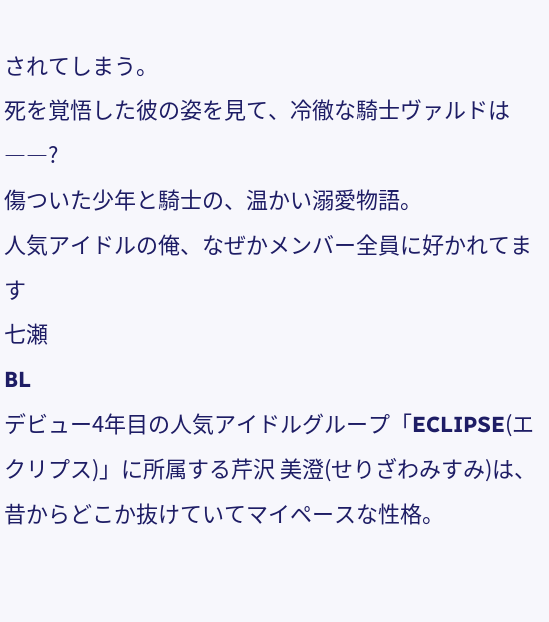されてしまう。
死を覚悟した彼の姿を見て、冷徹な騎士ヴァルドは――?
傷ついた少年と騎士の、温かい溺愛物語。
人気アイドルの俺、なぜかメンバー全員に好かれてます
七瀬
BL
デビュー4年目の人気アイドルグループ「ECLIPSE(エクリプス)」に所属する芹沢 美澄(せりざわみすみ)は、昔からどこか抜けていてマイペースな性格。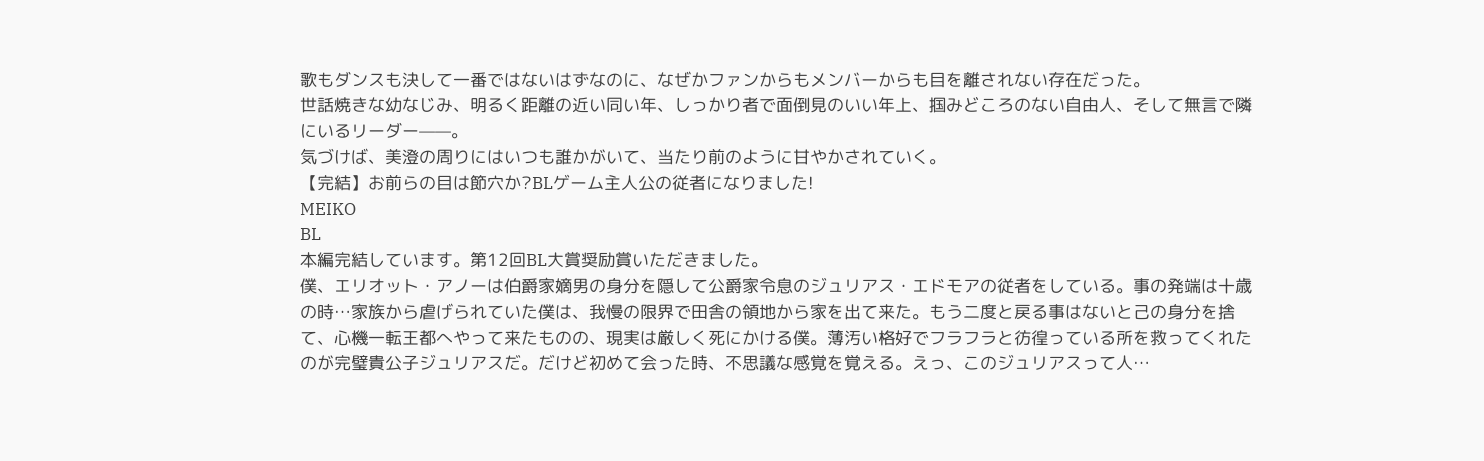歌もダンスも決して一番ではないはずなのに、なぜかファンからもメンバーからも目を離されない存在だった。
世話焼きな幼なじみ、明るく距離の近い同い年、しっかり者で面倒見のいい年上、掴みどころのない自由人、そして無言で隣にいるリーダー——。
気づけば、美澄の周りにはいつも誰かがいて、当たり前のように甘やかされていく。
【完結】お前らの目は節穴か?BLゲーム主人公の従者になりました!
MEIKO
BL
本編完結しています。第12回BL大賞奨励賞いただきました。
僕、エリオット・アノーは伯爵家嫡男の身分を隠して公爵家令息のジュリアス・エドモアの従者をしている。事の発端は十歳の時…家族から虐げられていた僕は、我慢の限界で田舎の領地から家を出て来た。もう二度と戻る事はないと己の身分を捨て、心機一転王都へやって来たものの、現実は厳しく死にかける僕。薄汚い格好でフラフラと彷徨っている所を救ってくれたのが完璧貴公子ジュリアスだ。だけど初めて会った時、不思議な感覚を覚える。えっ、このジュリアスって人…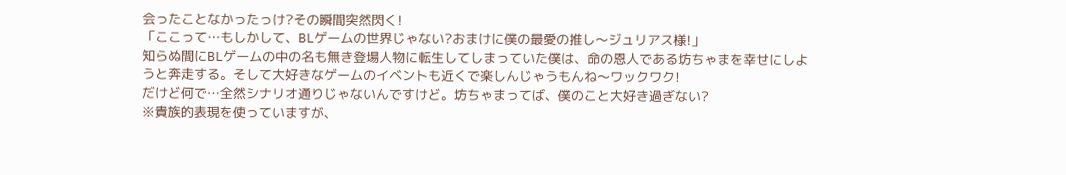会ったことなかったっけ?その瞬間突然閃く!
「ここって…もしかして、BLゲームの世界じゃない?おまけに僕の最愛の推し〜ジュリアス様!」
知らぬ間にBLゲームの中の名も無き登場人物に転生してしまっていた僕は、命の恩人である坊ちゃまを幸せにしようと奔走する。そして大好きなゲームのイベントも近くで楽しんじゃうもんね〜ワックワク!
だけど何で…全然シナリオ通りじゃないんですけど。坊ちゃまってば、僕のこと大好き過ぎない?
※貴族的表現を使っていますが、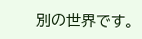別の世界です。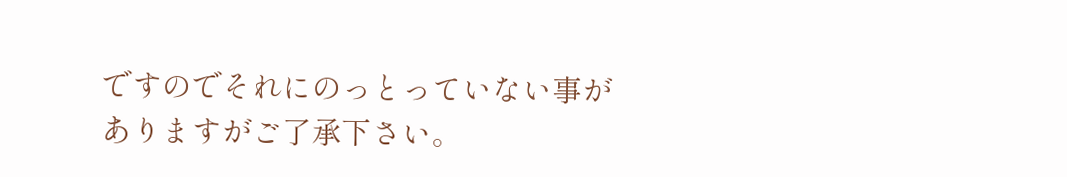ですのでそれにのっとっていない事がありますがご了承下さい。